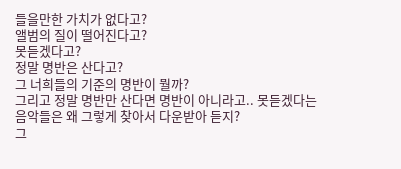들을만한 가치가 없다고?
앨범의 질이 떨어진다고?
못듣겠다고?
정말 명반은 산다고?
그 너희들의 기준의 명반이 뭘까?
그리고 정말 명반만 산다면 명반이 아니라고.. 못듣겠다는 음악들은 왜 그렇게 찾아서 다운받아 듣지?
그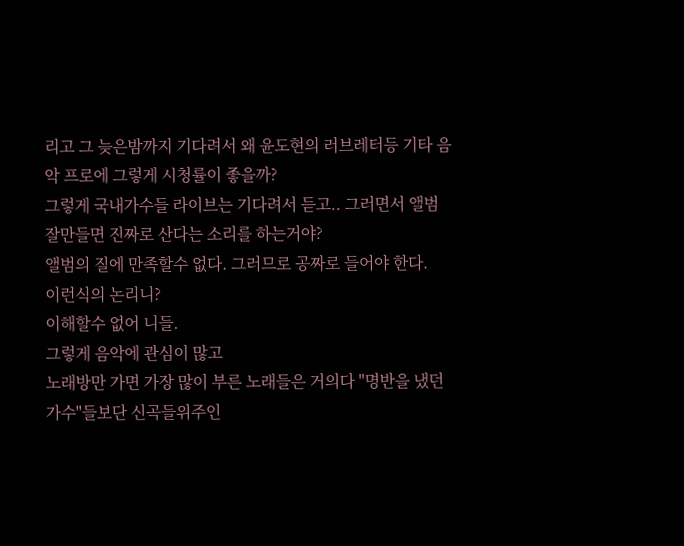리고 그 늦은밤까지 기다려서 왜 윤도현의 러브레터등 기타 음악 프로에 그렇게 시청률이 좋을까?
그렇게 국내가수들 라이브는 기다려서 듣고.. 그러면서 앨범 잘만들면 진짜로 산다는 소리를 하는거야?
앨범의 질에 만족할수 없다. 그러므로 공짜로 들어야 한다.
이런식의 논리니?
이해할수 없어 니들.
그렇게 음악에 관심이 많고
노래방만 가면 가장 많이 부른 노래들은 거의다 "명반을 냈던 가수"들보단 신곡들위주인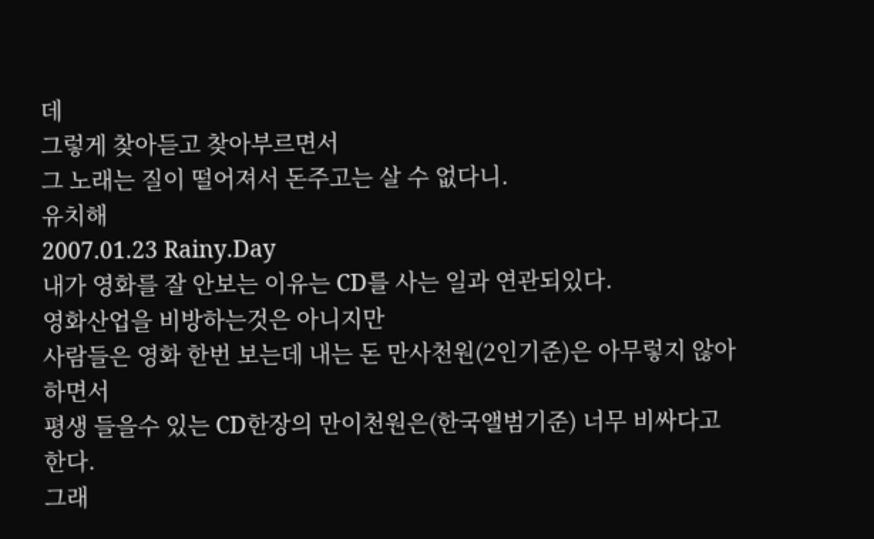데
그렇게 찾아듣고 찾아부르면서
그 노래는 질이 떨어져서 돈주고는 살 수 없다니.
유치해
2007.01.23 Rainy.Day
내가 영화를 잘 안보는 이유는 CD를 사는 일과 연관되있다.
영화산업을 비방하는것은 아니지만
사람들은 영화 한번 보는데 내는 돈 만사천원(2인기준)은 아무렇지 않아하면서
평생 들을수 있는 CD한장의 만이천원은(한국앨범기준) 너무 비싸다고 한다.
그래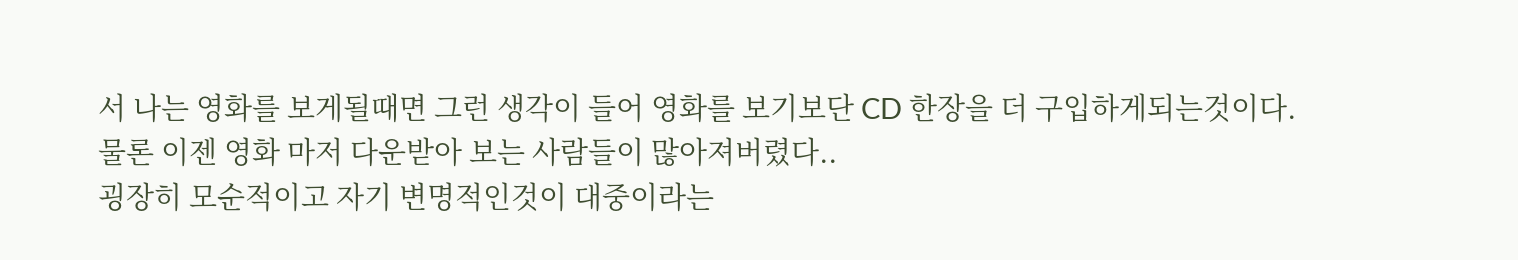서 나는 영화를 보게될때면 그런 생각이 들어 영화를 보기보단 CD 한장을 더 구입하게되는것이다.
물론 이젠 영화 마저 다운받아 보는 사람들이 많아져버렸다..
굉장히 모순적이고 자기 변명적인것이 대중이라는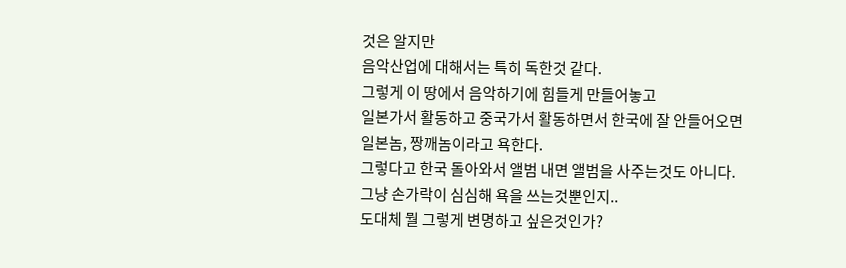것은 알지만
음악산업에 대해서는 특히 독한것 같다.
그렇게 이 땅에서 음악하기에 힘들게 만들어놓고
일본가서 활동하고 중국가서 활동하면서 한국에 잘 안들어오면
일본놈, 짱깨놈이라고 욕한다.
그렇다고 한국 돌아와서 앨범 내면 앨범을 사주는것도 아니다.
그냥 손가락이 심심해 욕을 쓰는것뿐인지..
도대체 뭘 그렇게 변명하고 싶은것인가?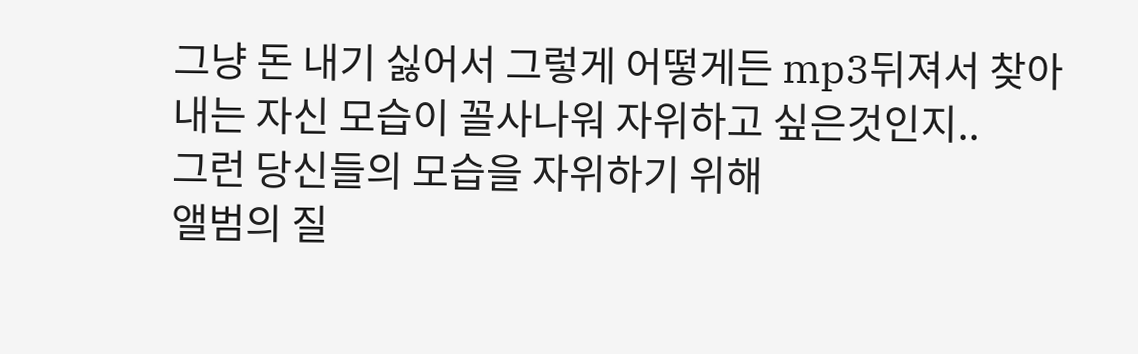그냥 돈 내기 싫어서 그렇게 어떻게든 mp3뒤져서 찾아내는 자신 모습이 꼴사나워 자위하고 싶은것인지..
그런 당신들의 모습을 자위하기 위해
앨범의 질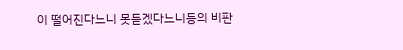이 떨어진다느니 못듣겠다느니등의 비판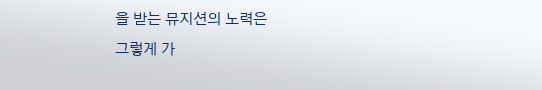을 받는 뮤지션의 노력은
그렇게 가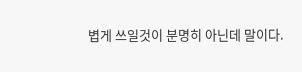볍게 쓰일것이 분명히 아닌데 말이다.